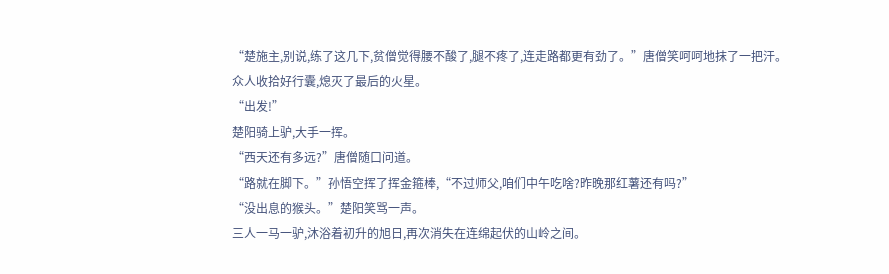“楚施主,别说,练了这几下,贫僧觉得腰不酸了,腿不疼了,连走路都更有劲了。”唐僧笑呵呵地抹了一把汗。
众人收拾好行囊,熄灭了最后的火星。
“出发!”
楚阳骑上驴,大手一挥。
“西天还有多远?”唐僧随口问道。
“路就在脚下。”孙悟空挥了挥金箍棒,“不过师父,咱们中午吃啥?昨晚那红薯还有吗?”
“没出息的猴头。”楚阳笑骂一声。
三人一马一驴,沐浴着初升的旭日,再次消失在连绵起伏的山岭之间。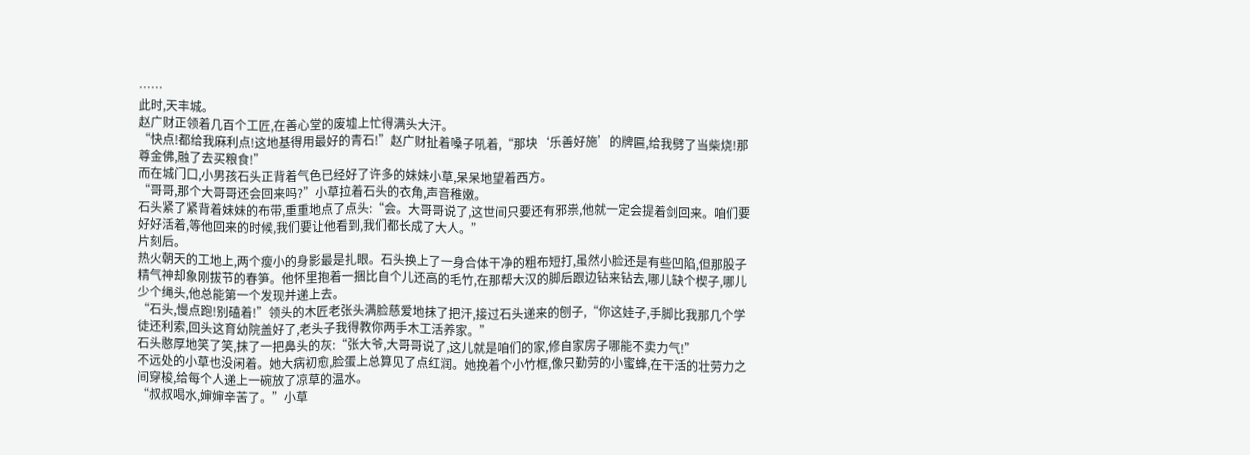……
此时,天丰城。
赵广财正领着几百个工匠,在善心堂的废墟上忙得满头大汗。
“快点!都给我麻利点!这地基得用最好的青石!”赵广财扯着嗓子吼着,“那块‘乐善好施’的牌匾,给我劈了当柴烧!那尊金佛,融了去买粮食!”
而在城门口,小男孩石头正背着气色已经好了许多的妹妹小草,呆呆地望着西方。
“哥哥,那个大哥哥还会回来吗?”小草拉着石头的衣角,声音稚嫩。
石头紧了紧背着妹妹的布带,重重地点了点头:“会。大哥哥说了,这世间只要还有邪祟,他就一定会提着剑回来。咱们要好好活着,等他回来的时候,我们要让他看到,我们都长成了大人。”
片刻后。
热火朝天的工地上,两个瘦小的身影最是扎眼。石头换上了一身合体干净的粗布短打,虽然小脸还是有些凹陷,但那股子精气神却象刚拔节的春笋。他怀里抱着一捆比自个儿还高的毛竹,在那帮大汉的脚后跟边钻来钻去,哪儿缺个楔子,哪儿少个绳头,他总能第一个发现并递上去。
“石头,慢点跑!别磕着!”领头的木匠老张头满脸慈爱地抹了把汗,接过石头递来的刨子,“你这娃子,手脚比我那几个学徒还利索,回头这育幼院盖好了,老头子我得教你两手木工活养家。”
石头憨厚地笑了笑,抹了一把鼻头的灰:“张大爷,大哥哥说了,这儿就是咱们的家,修自家房子哪能不卖力气!”
不远处的小草也没闲着。她大病初愈,脸蛋上总算见了点红润。她挽着个小竹框,像只勤劳的小蜜蜂,在干活的壮劳力之间穿梭,给每个人递上一碗放了凉草的温水。
“叔叔喝水,婶婶辛苦了。”小草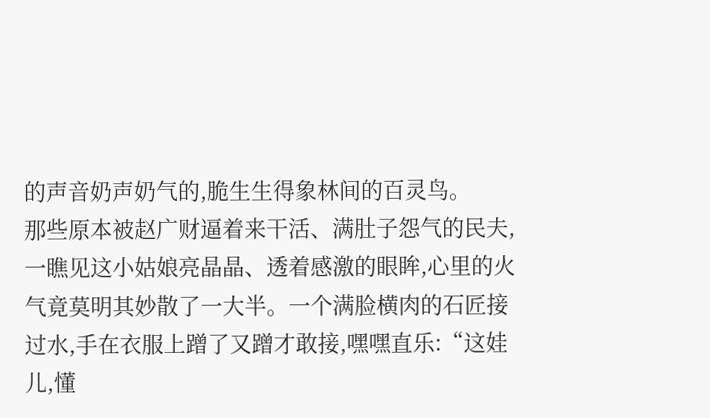的声音奶声奶气的,脆生生得象林间的百灵鸟。
那些原本被赵广财逼着来干活、满肚子怨气的民夫,一瞧见这小姑娘亮晶晶、透着感激的眼眸,心里的火气竟莫明其妙散了一大半。一个满脸横肉的石匠接过水,手在衣服上蹭了又蹭才敢接,嘿嘿直乐:“这娃儿,懂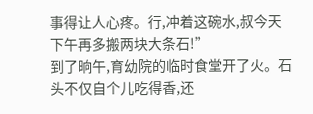事得让人心疼。行,冲着这碗水,叔今天下午再多搬两块大条石!”
到了晌午,育幼院的临时食堂开了火。石头不仅自个儿吃得香,还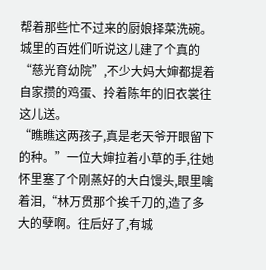帮着那些忙不过来的厨娘择菜洗碗。城里的百姓们听说这儿建了个真的“慈光育幼院”,不少大妈大婶都提着自家攒的鸡蛋、拎着陈年的旧衣裳往这儿送。
“瞧瞧这两孩子,真是老天爷开眼留下的种。”一位大婶拉着小草的手,往她怀里塞了个刚蒸好的大白馒头,眼里噙着泪,“林万贯那个挨千刀的,造了多大的孽啊。往后好了,有城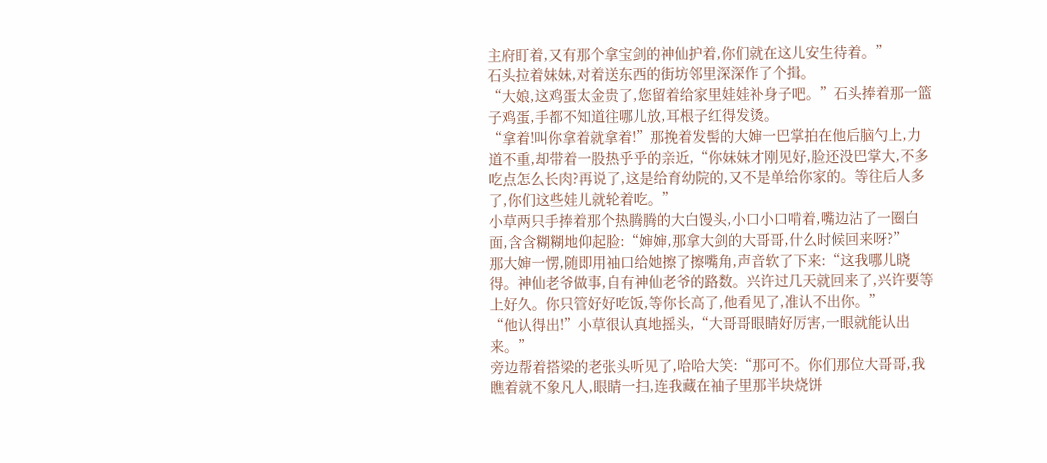主府盯着,又有那个拿宝剑的神仙护着,你们就在这儿安生待着。”
石头拉着妹妹,对着送东西的街坊邻里深深作了个揖。
“大娘,这鸡蛋太金贵了,您留着给家里娃娃补身子吧。”石头捧着那一篮子鸡蛋,手都不知道往哪儿放,耳根子红得发烫。
“拿着!叫你拿着就拿着!”那挽着发髻的大婶一巴掌拍在他后脑勺上,力道不重,却带着一股热乎乎的亲近,“你妹妹才刚见好,脸还没巴掌大,不多吃点怎么长肉?再说了,这是给育幼院的,又不是单给你家的。等往后人多了,你们这些娃儿就轮着吃。”
小草两只手捧着那个热腾腾的大白馒头,小口小口啃着,嘴边沾了一圈白面,含含糊糊地仰起脸:“婶婶,那拿大剑的大哥哥,什么时候回来呀?”
那大婶一愣,随即用袖口给她擦了擦嘴角,声音软了下来:“这我哪儿晓得。神仙老爷做事,自有神仙老爷的路数。兴许过几天就回来了,兴许要等上好久。你只管好好吃饭,等你长高了,他看见了,准认不出你。”
“他认得出!”小草很认真地摇头,“大哥哥眼睛好厉害,一眼就能认出来。”
旁边帮着搭梁的老张头听见了,哈哈大笑:“那可不。你们那位大哥哥,我瞧着就不象凡人,眼睛一扫,连我藏在袖子里那半块烧饼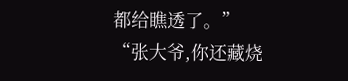都给瞧透了。”
“张大爷,你还藏烧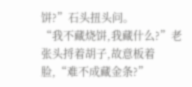饼?”石头扭头问。
“我不藏烧饼,我藏什么?”老张头捋着胡子,故意板着脸,“难不成藏金条?”